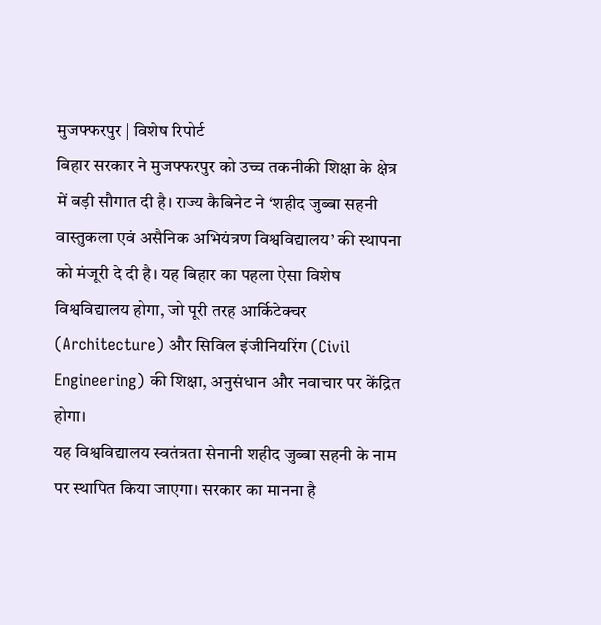मुजफ्फरपुर | विशेष रिपोर्ट
बिहार सरकार ने मुजफ्फरपुर को उच्च तकनीकी शिक्षा के क्षेत्र में बड़ी सौगात दी है। राज्य कैबिनेट ने ‘शहीद जुब्बा सहनी वास्तुकला एवं असैनिक अभियंत्रण विश्वविद्यालय’ की स्थापना को मंजूरी दे दी है। यह बिहार का पहला ऐसा विशेष विश्वविद्यालय होगा, जो पूरी तरह आर्किटेक्चर (Architecture) और सिविल इंजीनियरिंग (Civil Engineering) की शिक्षा, अनुसंधान और नवाचार पर केंद्रित होगा।
यह विश्वविद्यालय स्वतंत्रता सेनानी शहीद जुब्बा सहनी के नाम पर स्थापित किया जाएगा। सरकार का मानना है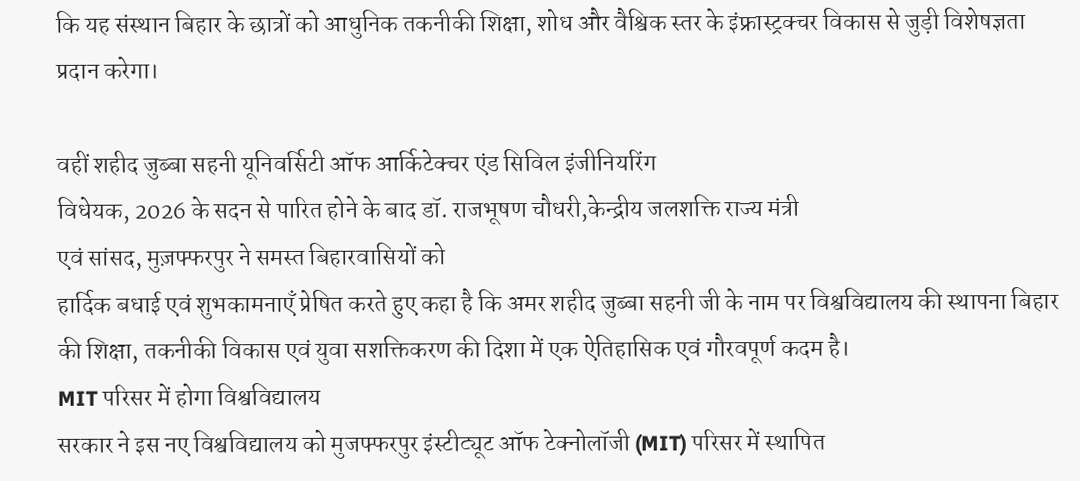कि यह संस्थान बिहार के छात्रों को आधुनिक तकनीकी शिक्षा, शोध और वैश्विक स्तर के इंफ्रास्ट्रक्चर विकास से जुड़ी विशेषज्ञता प्रदान करेगा।

वहीं शहीद जुब्बा सहनी यूनिवर्सिटी ऑफ आर्किटेक्चर एंड सिविल इंजीनियरिंग
विधेयक, 2026 के सदन से पारित होने के बाद डॉ. राजभूषण चौधरी,केन्द्रीय जलशक्ति राज्य मंत्री
एवं सांसद, मुज़फ्फरपुर ने समस्त बिहारवासियों को
हार्दिक बधाई एवं शुभकामनाएँ प्रेषित करते हुए कहा है कि अमर शहीद जुब्बा सहनी जी के नाम पर विश्वविद्यालय की स्थापना बिहार की शिक्षा, तकनीकी विकास एवं युवा सशक्तिकरण की दिशा में एक ऐतिहासिक एवं गौरवपूर्ण कदम है।
MIT परिसर में होगा विश्वविद्यालय
सरकार ने इस नए विश्वविद्यालय को मुजफ्फरपुर इंस्टीट्यूट ऑफ टेक्नोलॉजी (MIT) परिसर में स्थापित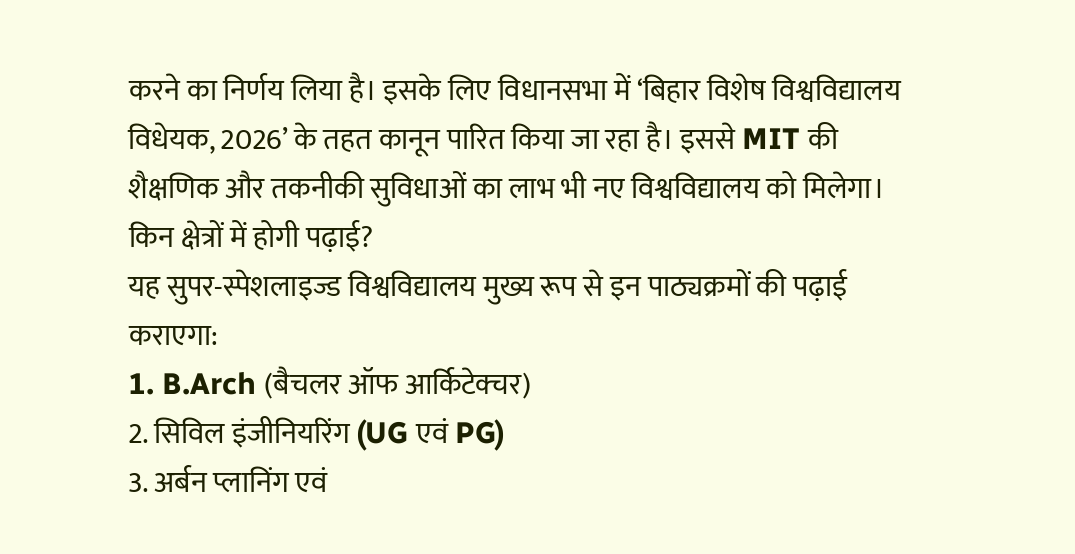करने का निर्णय लिया है। इसके लिए विधानसभा में ‘बिहार विशेष विश्वविद्यालय विधेयक, 2026’ के तहत कानून पारित किया जा रहा है। इससे MIT की शैक्षणिक और तकनीकी सुविधाओं का लाभ भी नए विश्वविद्यालय को मिलेगा।
किन क्षेत्रों में होगी पढ़ाई?
यह सुपर-स्पेशलाइज्ड विश्वविद्यालय मुख्य रूप से इन पाठ्यक्रमों की पढ़ाई कराएगा:
1. B.Arch (बैचलर ऑफ आर्किटेक्चर)
2. सिविल इंजीनियरिंग (UG एवं PG)
3. अर्बन प्लानिंग एवं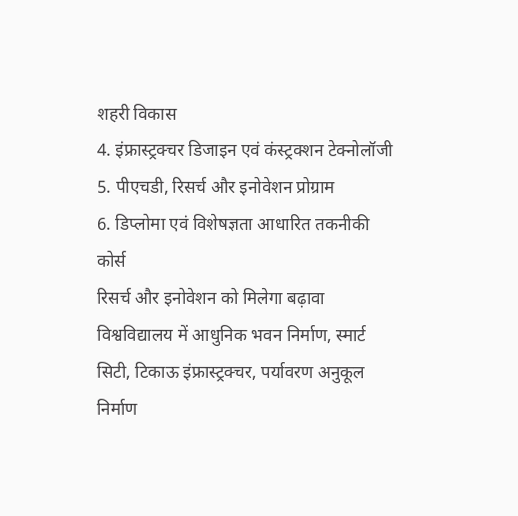शहरी विकास
4. इंफ्रास्ट्रक्चर डिजाइन एवं कंस्ट्रक्शन टेक्नोलॉजी
5. पीएचडी, रिसर्च और इनोवेशन प्रोग्राम
6. डिप्लोमा एवं विशेषज्ञता आधारित तकनीकी कोर्स
रिसर्च और इनोवेशन को मिलेगा बढ़ावा
विश्वविद्यालय में आधुनिक भवन निर्माण, स्मार्ट सिटी, टिकाऊ इंफ्रास्ट्रक्चर, पर्यावरण अनुकूल निर्माण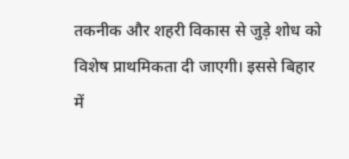तकनीक और शहरी विकास से जुड़े शोध को विशेष प्राथमिकता दी जाएगी। इससे बिहार में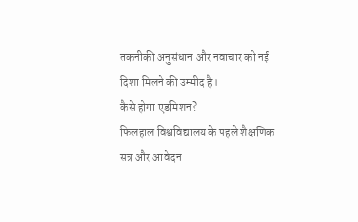तकनीकी अनुसंधान और नवाचार को नई दिशा मिलने की उम्मीद है।
कैसे होगा एडमिशन?
फिलहाल विश्वविद्यालय के पहले शैक्षणिक सत्र और आवेदन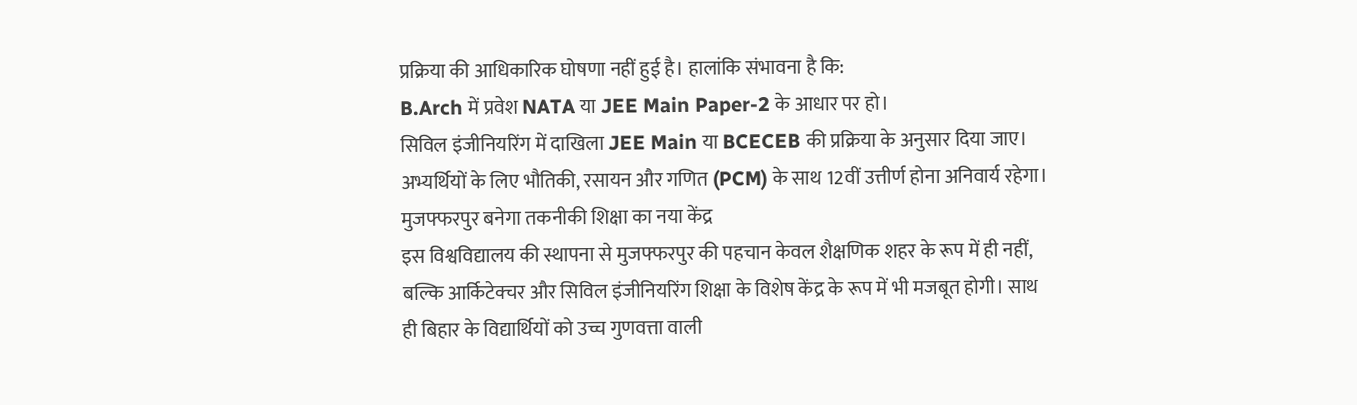प्रक्रिया की आधिकारिक घोषणा नहीं हुई है। हालांकि संभावना है कि:
B.Arch में प्रवेश NATA या JEE Main Paper-2 के आधार पर हो।
सिविल इंजीनियरिंग में दाखिला JEE Main या BCECEB की प्रक्रिया के अनुसार दिया जाए।
अभ्यर्थियों के लिए भौतिकी, रसायन और गणित (PCM) के साथ 12वीं उत्तीर्ण होना अनिवार्य रहेगा।
मुजफ्फरपुर बनेगा तकनीकी शिक्षा का नया केंद्र
इस विश्वविद्यालय की स्थापना से मुजफ्फरपुर की पहचान केवल शैक्षणिक शहर के रूप में ही नहीं, बल्कि आर्किटेक्चर और सिविल इंजीनियरिंग शिक्षा के विशेष केंद्र के रूप में भी मजबूत होगी। साथ ही बिहार के विद्यार्थियों को उच्च गुणवत्ता वाली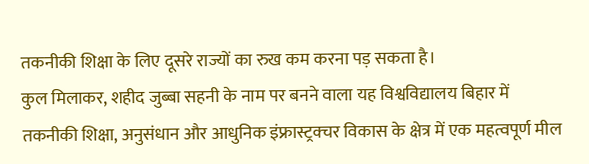तकनीकी शिक्षा के लिए दूसरे राज्यों का रुख कम करना पड़ सकता है।
कुल मिलाकर, शहीद जुब्बा सहनी के नाम पर बनने वाला यह विश्वविद्यालय बिहार में तकनीकी शिक्षा, अनुसंधान और आधुनिक इंफ्रास्ट्रक्चर विकास के क्षेत्र में एक महत्वपूर्ण मील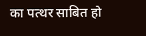का पत्थर साबित हो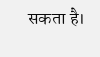सकता है।